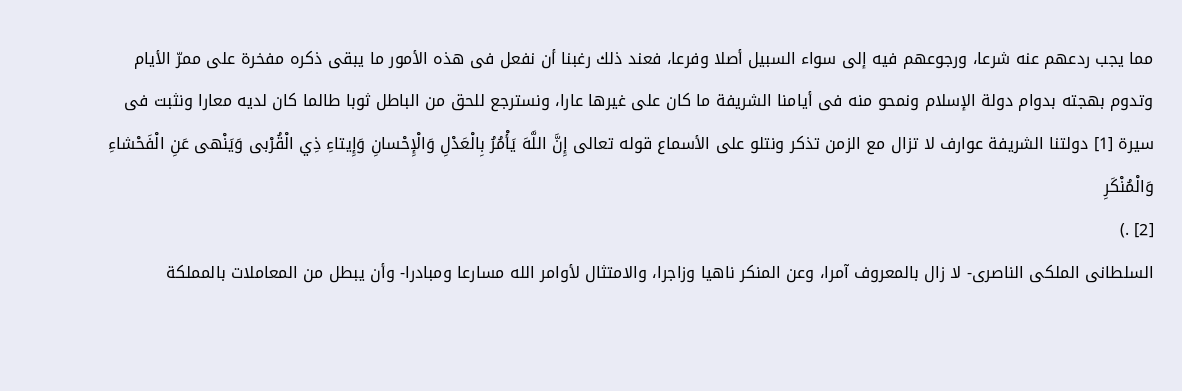مما يجب ردعهم عنه شرعا، ورجوعهم فيه إلى سواء السبيل أصلا وفرعا، فعند ذلك رغبنا أن نفعل فى هذه الأمور ما يبقى ذكره مفخرة على ممرّ الأيام وتدوم بهجته بدوام دولة الإسلام ونمحو منه فى أيامنا الشريفة ما كان على غيرها عارا، ونسترجع للحق من الباطل ثوبا طالما كان لديه معارا ونثبت فى سيرة [1] دولتنا الشريفة عوارف لا تزال مع الزمن تذكر ونتلو على الأسماع قوله تعالى إِنَّ اللَّهَ يَأْمُرُ بِالْعَدْلِ وَالْإِحْسانِ وَإِيتاءِ ذِي الْقُرْبى وَيَنْهى عَنِ الْفَحْشاءِ وَالْمُنْكَرِ
[2] .)
السلطانى الملكى الناصرى- لا زال بالمعروف آمرا، وعن المنكر ناهيا وزاجرا، والامتثال لأوامر الله مسارعا ومبادرا- وأن يبطل من المعاملات بالمملكة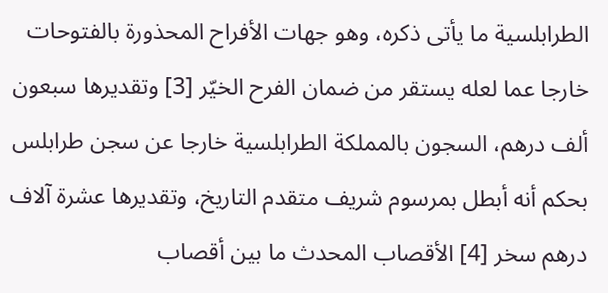الطرابلسية ما يأتى ذكره، وهو جهات الأفراح المحذورة بالفتوحات خارجا عما لعله يستقر من ضمان الفرح الخيّر [3] وتقديرها سبعون ألف درهم، السجون بالمملكة الطرابلسية خارجا عن سجن طرابلس بحكم أنه أبطل بمرسوم شريف متقدم التاريخ، وتقديرها عشرة آلاف درهم سخر [4] الأقصاب المحدث ما بين أقصاب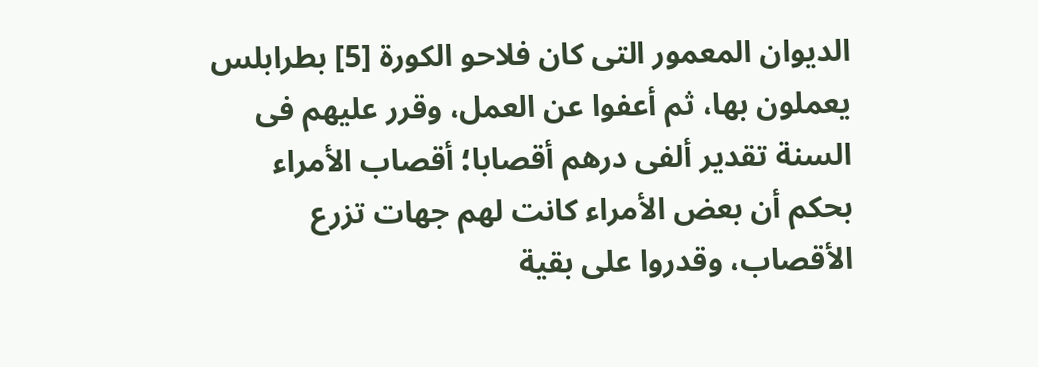الديوان المعمور التى كان فلاحو الكورة [5] بطرابلس يعملون بها، ثم أعفوا عن العمل، وقرر عليهم فى السنة تقدير ألفى درهم أقصابا؛ أقصاب الأمراء بحكم أن بعض الأمراء كانت لهم جهات تزرع الأقصاب، وقدروا على بقية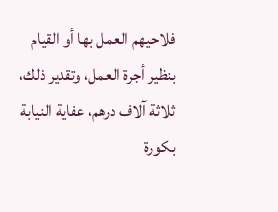فلاحيهم العمل بها أو القيام بنظير أجرة العمل، وتقدير ذلك، ثلاثة آلاف درهم، عفاية النيابة بكورة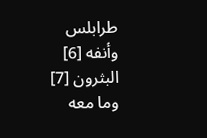طرابلس وأنفه [6] البثرون [7] وما معه